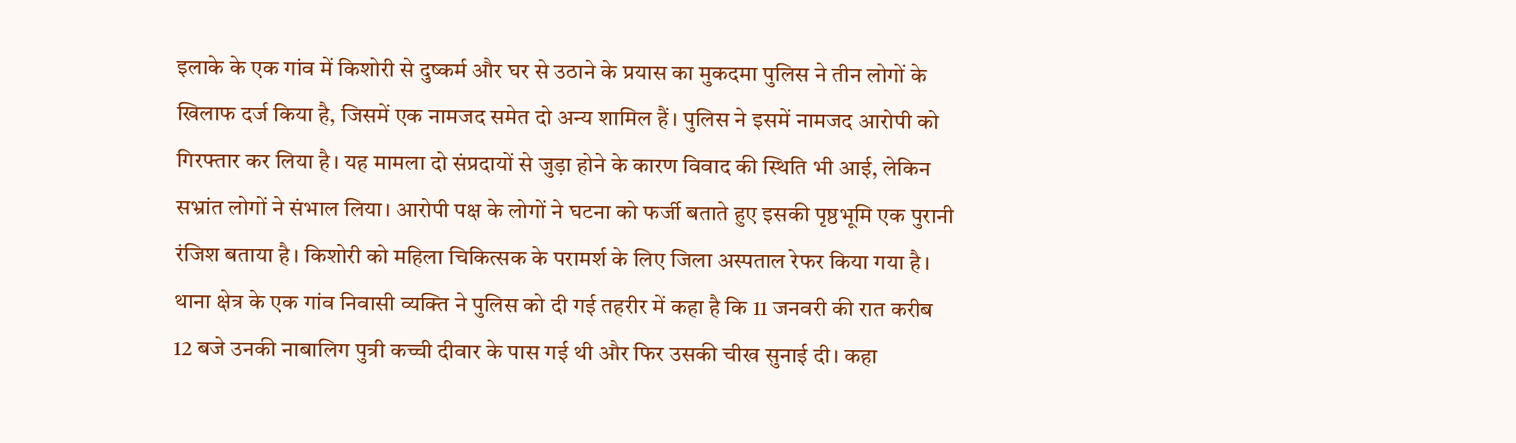इलाके के एक गांव में किशोरी से दुष्कर्म और घर से उठाने के प्रयास का मुकदमा पुलिस ने तीन लोगों के खिलाफ दर्ज किया है, जिसमें एक नामजद समेत दो अन्य शामिल हैं। पुलिस ने इसमें नामजद आरोपी को गिरफ्तार कर लिया है। यह मामला दो संप्रदायों से जुड़ा होने के कारण विवाद की स्थिति भी आई, लेकिन सभ्रांत लोगों ने संभाल लिया। आरोपी पक्ष के लोगों ने घटना को फर्जी बताते हुए इसकी पृष्ठभूमि एक पुरानी रंजिश बताया है। किशोरी को महिला चिकित्सक के परामर्श के लिए जिला अस्पताल रेफर किया गया है।
थाना क्षेत्र के एक गांव निवासी व्यक्ति ने पुलिस को दी गई तहरीर में कहा है कि 11 जनवरी की रात करीब 12 बजे उनकी नाबालिग पुत्री कच्ची दीवार के पास गई थी और फिर उसकी चीख सुनाई दी। कहा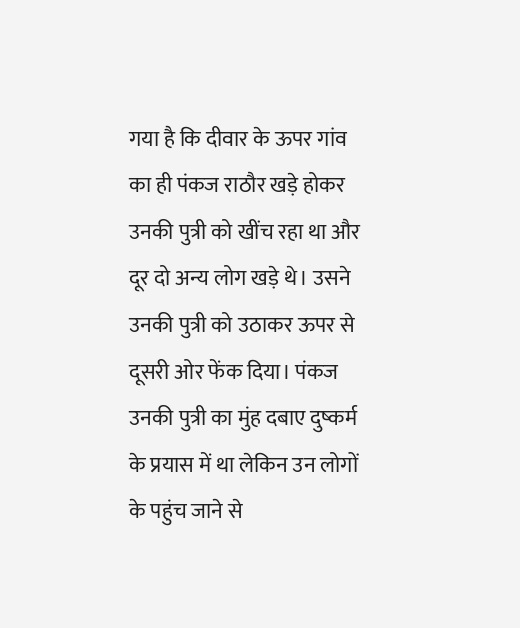गया है कि दीवार के ऊपर गांव का ही पंकज राठौर खड़े होकर उनकी पुत्री को खींच रहा था और दूर दो अन्य लोग खड़े थे। उसने उनकी पुत्री को उठाकर ऊपर से दूसरी ओर फेंक दिया। पंकज उनकी पुत्री का मुंह दबाए दुष्कर्म के प्रयास में था लेकिन उन लोगों के पहुंच जाने से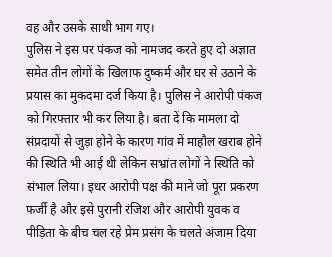वह और उसके साथी भाग गए।
पुलिस ने इस पर पंकज को नामजद करते हुए दो अज्ञात समेत तीन लोगों के खिलाफ दुष्कर्म और घर से उठाने के प्रयास का मुकदमा दर्ज किया है। पुलिस ने आरोपी पंकज को गिरफ्तार भी कर लिया है। बता दें कि मामला दो संप्रदायों से जुड़ा होने के कारण गांव में माहौल खराब होने की स्थिति भी आई थी लेकिन सभ्रांत लोगों ने स्थिति को संभाल लिया। इधर आरोपी पक्ष की माने जो पूरा प्रकरण फर्जी है और इसे पुरानी रंजिश और आरोपी युवक व पीड़िता के बीच चल रहे प्रेम प्रसंग के चलते अंजाम दिया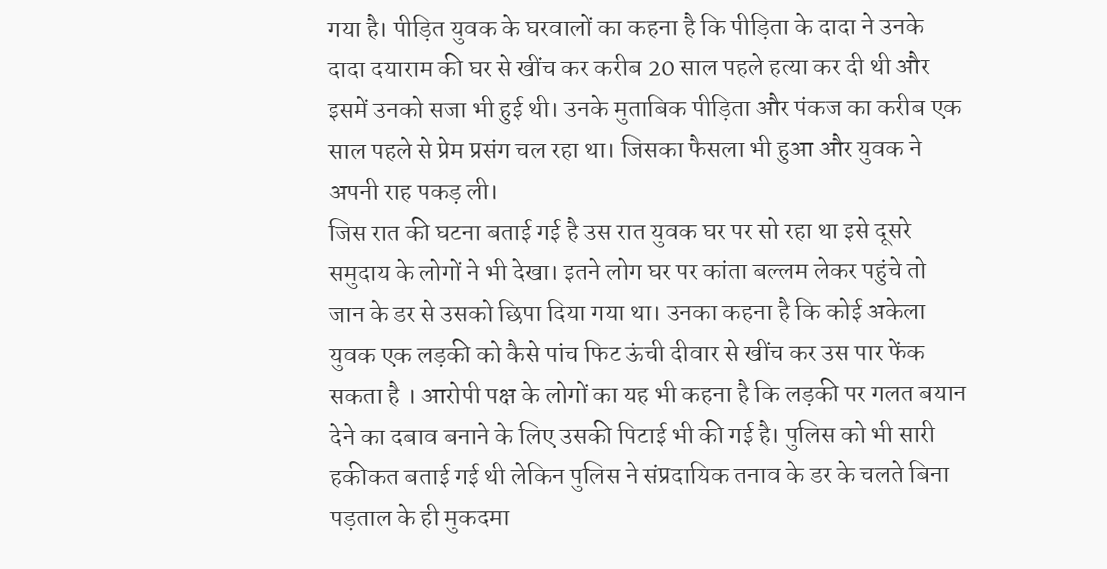गया है। पीड़ित युवक के घरवालों का कहना है कि पीड़िता के दादा ने उनके दादा दयाराम की घर से खींच कर करीब 20 साल पहले हत्या कर दी थी और इसमें उनको सजा भी हुई थी। उनके मुताबिक पीड़िता और पंकज का करीब एक साल पहले से प्रेम प्रसंग चल रहा था। जिसका फैसला भी हुआ और युवक ने अपनी राह पकड़ ली।
जिस रात की घटना बताई गई है उस रात युवक घर पर सो रहा था इसे दूसरे समुदाय के लोगों ने भी देखा। इतने लोग घर पर कांता बल्लम लेकर पहुंचे तो जान के डर से उसको छिपा दिया गया था। उनका कहना है कि कोई अकेला युवक एक लड़की को कैसे पांच फिट ऊंची दीवार से खींच कर उस पार फेंक सकता है । आरोपी पक्ष के लोगों का यह भी कहना है कि लड़की पर गलत बयान देने का दबाव बनाने के लिए उसकी पिटाई भी की गई है। पुलिस को भी सारी हकीकत बताई गई थी लेकिन पुलिस ने संप्रदायिक तनाव के डर के चलते बिना पड़ताल के ही मुकदमा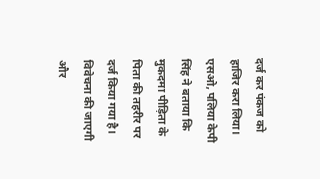दर्ज कर पंकज को हाजिर करा लिया।
एसओ, पलिया केपी सिंह ने बताया कि मुकदमा पीड़िता के पिता की तहरीर पर
दर्ज किया गया है। विवेचना की जाएगी और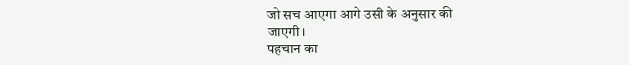जो सच आएगा आगे उसी के अनुसार की
जाएगी।
पहचान का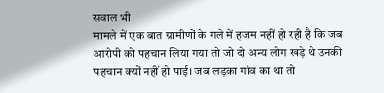सवाल भी
मामले में एक बात ग्रामीणों के गले में हजम नहीं हो रही है कि जब आरोपी को पहचान लिया गया तो जो दो अन्य लोग खड़े थे उनकी पहचान क्यों नहीं हो पाई। जब लड़का गांव का था तो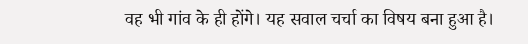वह भी गांव के ही होंगे। यह सवाल चर्चा का विषय बना हुआ है।